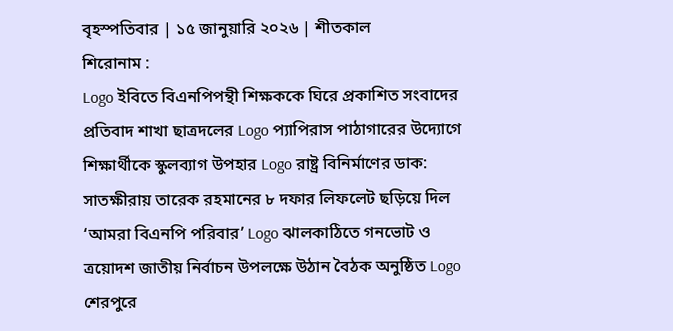বৃহস্পতিবার | ১৫ জানুয়ারি ২০২৬ | শীতকাল
শিরোনাম :
Logo ইবিতে বিএনপিপন্থী শিক্ষককে ঘিরে প্রকাশিত সংবাদের প্রতিবাদ শাখা ছাত্রদলের Logo প্যাপিরাস পাঠাগারের উদ্যোগে শিক্ষার্থীকে স্কুলব্যাগ উপহার Logo রাষ্ট্র বিনির্মাণের ডাক: সাতক্ষীরায় তারেক রহমানের ৮ দফার লিফলেট ছড়িয়ে দিল ‘আমরা বিএনপি পরিবার’ Logo ঝালকাঠিতে গনভোট ও ত্রয়োদশ জাতীয় নির্বাচন উপলক্ষে উঠান বৈঠক অনুষ্ঠিত Logo শেরপুরে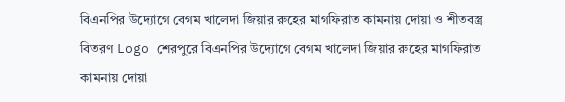বিএনপির উদ্যোগে বেগম খালেদা জিয়ার রুহের মাগফিরাত কামনায় দোয়া ও শীতবস্ত্র বিতরণ Logo শেরপুরে বিএনপির উদ্যোগে বেগম খালেদা জিয়ার রুহের মাগফিরাত কামনায় দোয়া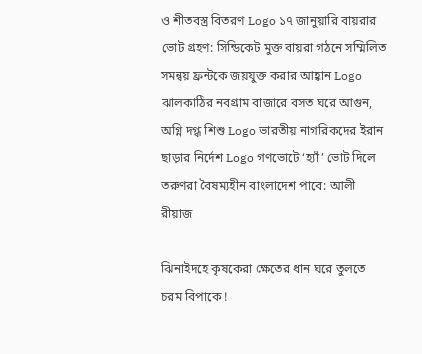ও শীতবস্ত্র বিতরণ Logo ১৭ জানুয়ারি বায়রার ভোট গ্রহণ: সিন্ডিকেট মুক্ত বায়রা গঠনে সম্মিলিত সমন্বয় ফ্রন্টকে জয়যুক্ত করার আহ্বান Logo ঝালকাঠির নবগ্রাম বাজারে বসত ঘরে আগুন, অগ্নি দগ্ধ শিশু Logo ভারতীয় নাগরিকদের ইরান ছাড়ার নির্দেশ Logo গণভোটে ‘হ্যাঁ’ ভোট দিলে তরুণরা বৈষম্যহীন বাংলাদেশ পাবে: আলী রীয়াজ

ঝিনাইদহে কৃষকেরা ক্ষেতের ধান ঘরে তুলতে চরম বিপাকে !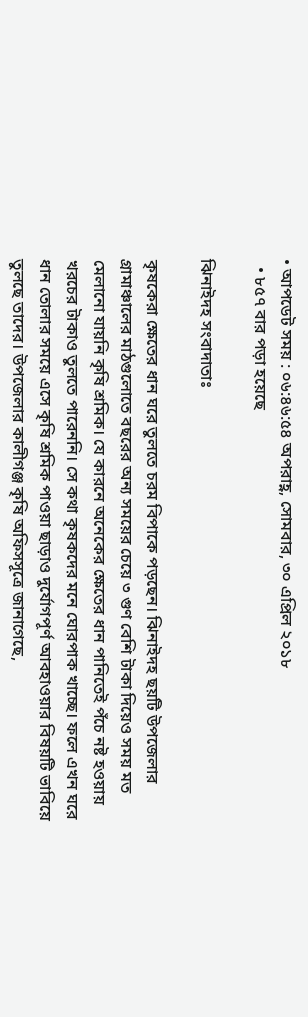• আপডেট সময় : ০৬:৪৬:৫৪ অপরাহ্ণ, সোমবার, ৩০ এপ্রিল ২০১৮
  • ৮৫৭ বার পড়া হয়েছে

ঝিনাইদহ সংবাদাতাঃ

কৃষকেরা ক্ষেতের ধান ঘরে তুলতে চরম বিপাকে পড়ছেন। ঝিনাইদহ ছয়টি উপজেলার গ্রামাঞ্চালের মাঠগুলোতে বছরের অন্য সময়ের চেয়ে ৩ গুণ বেশি টাকা দিয়েও সময় মত মেলানো যায়নি কৃষি শ্রমিক। যে কারনে অনেকের ক্ষেতের ধান পানিতেই পঁচে নষ্ট হওয়ায় খরচের টাকাও তুলতে পারেননি। সে কথা কৃষকদের মনে ঘোরপাক খাচ্ছে। ফলে এখন ঘরে ধান তোলার সময়ে এসে কৃষি শ্রমিক পাওয়া ছাড়াও দুর্যোগপূর্ণ আবহাওয়ার বিষয়টি ভাবিয়ে তুলছে তাদের। উপজেলার কালীগঞ্জ কৃষি অফিসসূত্রে জানাগেছে,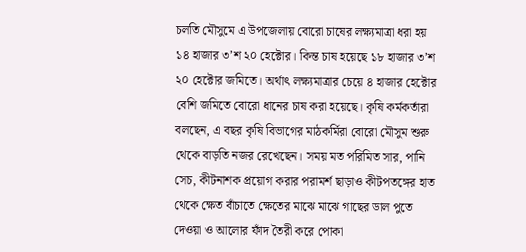চলতি মৌসুমে এ উপজেলায় বোরো চাষের লক্ষ্যমাত্রা ধরা হয় ১৪ হাজার ৩’শ ২০ হেক্টোর। কিন্ত চাষ হয়েছে ১৮ হাজার ৩’শ ২০ হেক্টোর জমিতে। অর্থাৎ লক্ষ্যমাত্রার চেয়ে ৪ হাজার হেক্টোর বেশি জমিতে বোরো ধানের চাষ করা হয়েছে। কৃষি কর্মকর্তারা বলছেন, এ বছর কৃষি বিভাগের মাঠকর্মিরা বোরো মৌসুম শুরু থেকে বাড়তি নজর রেখেছেন। সময় মত পরিমিত সার, পানি সেচ, কীটনাশক প্রয়োগ করার পরামর্শ ছাড়াও কীটপতঙ্গের হাত থেকে ক্ষেত বাঁচাতে ক্ষেতের মাঝে মাঝে গাছের ডাল পুতে দেওয়া ও আলোর ফাঁদ তৈরী করে পোকা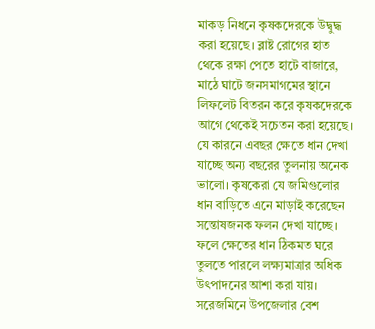মাকড় নিধনে কৃষকদেরকে উদ্বুদ্ধ করা হয়েছে। ব্লাষ্ট রোগের হাত থেকে রক্ষা পেতে হাটে বাজারে, মাঠে ঘাটে জনসমাগমের স্থানে লিফলেট বিতরন করে কৃষকদেরকে আগে থেকেই সচেতন করা হয়েছে। যে কারনে এবছর ক্ষেতে ধান দেখা যাচ্ছে অন্য বছরের তুলনায় অনেক ভালো। কৃষকেরা যে জমিগুলোর ধান বাড়িতে এনে মাড়াই করেছেন সন্তোষজনক ফলন দেখা যাচ্ছে। ফলে ক্ষেতের ধান ঠিকমত ঘরে তুলতে পারলে লক্ষ্যমাত্রার অধিক উৎপাদনের আশা করা যায়। সরেজমিনে উপজেলার বেশ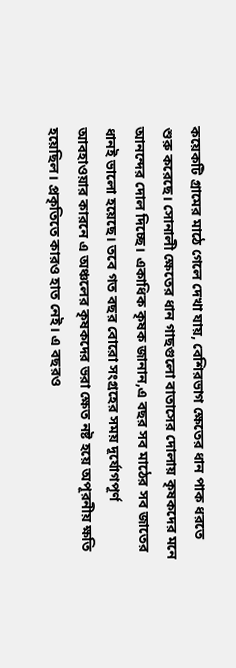কয়েকটি গ্রামের মাঠে গেলে দেখা যায়, বেশিরভাগ ক্ষেতের ধান পাক ধরতে শুরু করেছে। সোনালী ক্ষেতের ধান গাছগুলো বাতাসের দোলায় কৃষকদের মনে আনন্দের দোল দিচ্ছে। একাধিক কৃষক জানান,এ বছর সব মাঠের সব জাতের ধানই ভালো হয়েছে। তবে গত বছর বোরো সংগ্রহের সময় দূর্যোগপূর্ণ আবহাওয়ার কারনে এ অঞ্চলের কৃষকদের ভরা ক্ষেত নষ্ট হয়ে অপূরনীয় ক্ষতি হয়েছিল। প্রকৃতিতে কারও হাত নেই। এ বছরও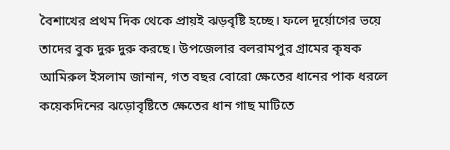বৈশাখের প্রথম দিক থেকে প্রায়ই ঝড়বৃষ্টি হচ্ছে। ফলে দূর্য়োগের ভয়ে তাদের বুক দুরু দুরু করছে। উপজেলার বলরামপুর গ্রামের কৃষক আমিরুল ইসলাম জানান, গত বছর বোরো ক্ষেতের ধানের পাক ধরলে কয়েকদিনের ঝড়োবৃষ্টিতে ক্ষেতের ধান গাছ মাটিতে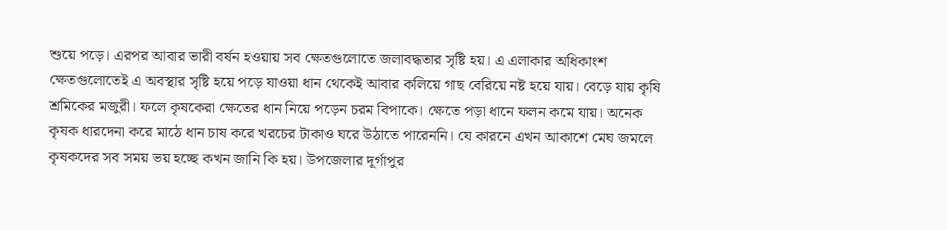শুয়ে পড়ে। এরপর আবার ভারী বর্ষন হওয়ায় সব ক্ষেতগুলোতে জলাবদ্ধতার সৃষ্টি হয়। এ এলাকার অধিকাংশ ক্ষেতগুলোতেই এ অবস্থার সৃষ্টি হয়ে পড়ে যাওয়া ধান থেকেই আবার কলিয়ে গাছ বেরিয়ে নষ্ট হয়ে যায়। বেড়ে যায় কৃষি শ্রমিকের মজুরী। ফলে কৃষকেরা ক্ষেতের ধান নিয়ে পড়েন চরম বিপাকে। ক্ষেতে পড়া ধানে ফলন কমে যায়। অনেক কৃষক ধারদেনা করে মাঠে ধান চাষ করে খরচের টাকাও ঘরে উঠাতে পারেননি। যে কারনে এখন আকাশে মেঘ জমলে কৃষকদের সব সময় ভয় হচ্ছে কখন জানি কি হয়। উপজেলার দূর্গাপুর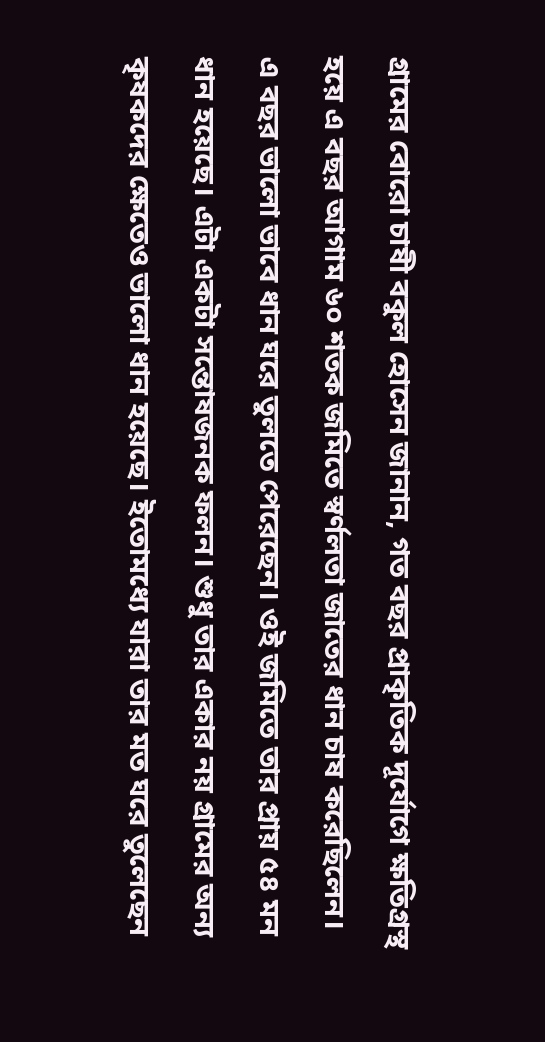গ্রামের বোরো চাষী বকুল হোসেন জানান, গত বছর প্রাকৃতিক দূর্যোগে ক্ষতিগ্রস্থ হয়ে এ বছর আগাম ৬০ শতক জমিতে স্বর্ণলতা জাতের ধান চাষ করেছিলেন। এ বছর ভালো ভাবে ধান ঘরে তুলতে পেরেছেন। ওই জমিতে তার প্রায় ৫৪ মন ধান হয়েছে। এটা একটা সন্তোষজনক ফলন। শুধু তার একার নয় গ্রামের অন্য কৃষকদের ক্ষেতেও ভালো ধান হয়েছে। ইতোমধ্যে যারা তার মত ঘরে তুলেছেন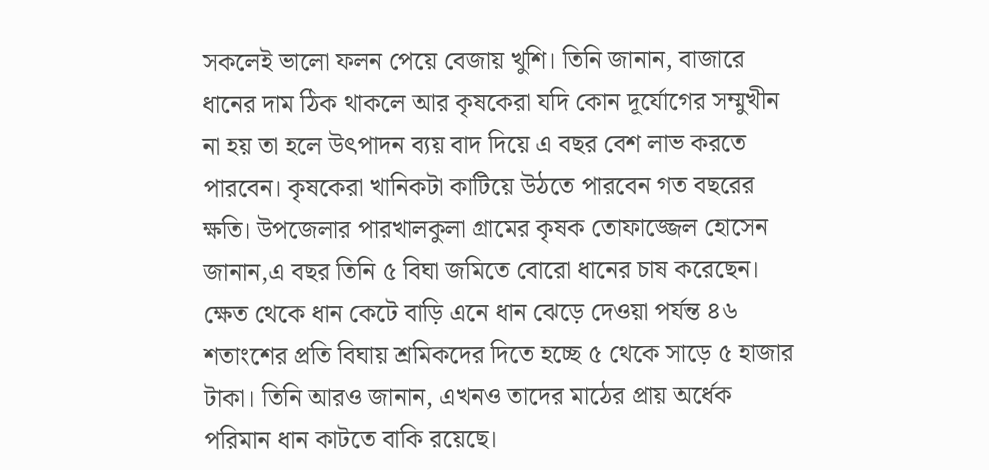সকলেই ভালো ফলন পেয়ে বেজায় খুশি। তিনি জানান, বাজারে ধানের দাম ঠিক থাকলে আর কৃষকেরা যদি কোন দূর্যোগের সম্মুখীন না হয় তা হলে উৎপাদন ব্যয় বাদ দিয়ে এ বছর বেশ লাভ করতে পারবেন। কৃষকেরা খানিকটা কাটিয়ে উঠতে পারবেন গত বছরের ক্ষতি। উপজেলার পারখালকুলা গ্রামের কৃষক তোফাজ্জেল হোসেন জানান,এ বছর তিনি ৫ বিঘা জমিতে বোরো ধানের চাষ করেছেন। ক্ষেত থেকে ধান কেটে বাড়ি এনে ধান ঝেড়ে দেওয়া পর্যন্ত ৪৬ শতাংশের প্রতি বিঘায় শ্রমিকদের দিতে হচ্ছে ৫ থেকে সাড়ে ৫ হাজার টাকা। তিনি আরও জানান, এখনও তাদের মাঠের প্রায় অর্ধেক পরিমান ধান কাটতে বাকি রয়েছে।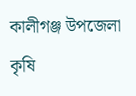কালীগঞ্জ উপজেলা কৃষি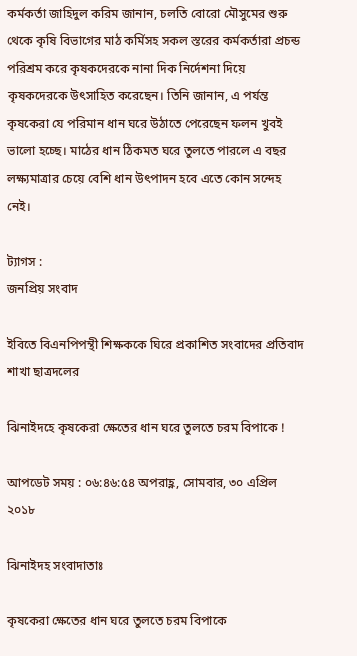কর্মকর্তা জাহিদুল করিম জানান, চলতি বোরো মৌসুমের শুরু থেকে কৃষি বিভাগের মাঠ কর্মিসহ সকল স্তরের কর্মকর্তারা প্রচন্ড পরিশ্রম করে কৃষকদেরকে নানা দিক নির্দেশনা দিয়ে কৃষকদেরকে উৎসাহিত করেছেন। তিনি জানান, এ পর্যন্ত কৃষকেরা যে পরিমান ধান ঘরে উঠাতে পেরেছেন ফলন খুবই ভালো হচ্ছে। মাঠের ধান ঠিকমত ঘরে তুলতে পারলে এ বছর লক্ষ্যমাত্রার চেয়ে বেশি ধান উৎপাদন হবে এতে কোন সন্দেহ নেই।

ট্যাগস :
জনপ্রিয় সংবাদ

ইবিতে বিএনপিপন্থী শিক্ষককে ঘিরে প্রকাশিত সংবাদের প্রতিবাদ শাখা ছাত্রদলের

ঝিনাইদহে কৃষকেরা ক্ষেতের ধান ঘরে তুলতে চরম বিপাকে !

আপডেট সময় : ০৬:৪৬:৫৪ অপরাহ্ণ, সোমবার, ৩০ এপ্রিল ২০১৮

ঝিনাইদহ সংবাদাতাঃ

কৃষকেরা ক্ষেতের ধান ঘরে তুলতে চরম বিপাকে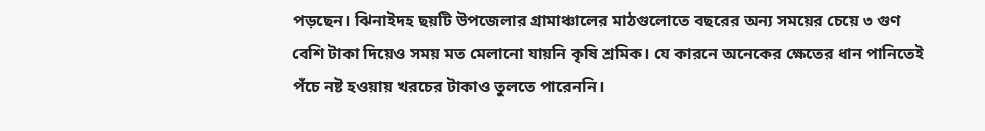পড়ছেন। ঝিনাইদহ ছয়টি উপজেলার গ্রামাঞ্চালের মাঠগুলোতে বছরের অন্য সময়ের চেয়ে ৩ গুণ বেশি টাকা দিয়েও সময় মত মেলানো যায়নি কৃষি শ্রমিক। যে কারনে অনেকের ক্ষেতের ধান পানিতেই পঁচে নষ্ট হওয়ায় খরচের টাকাও তুলতে পারেননি।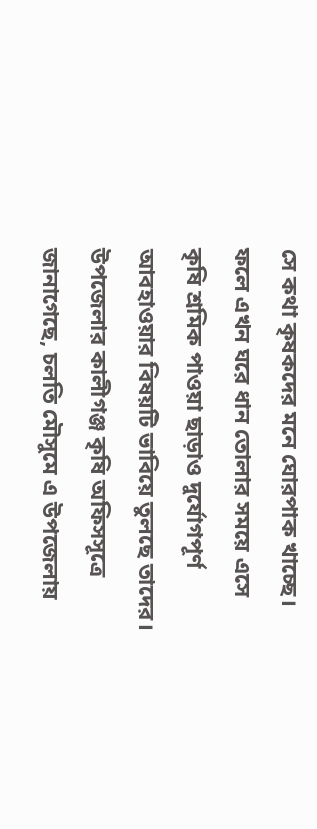সে কথা কৃষকদের মনে ঘোরপাক খাচ্ছে। ফলে এখন ঘরে ধান তোলার সময়ে এসে কৃষি শ্রমিক পাওয়া ছাড়াও দুর্যোগপূর্ণ আবহাওয়ার বিষয়টি ভাবিয়ে তুলছে তাদের। উপজেলার কালীগঞ্জ কৃষি অফিসসূত্রে জানাগেছে, চলতি মৌসুমে এ উপজেলায়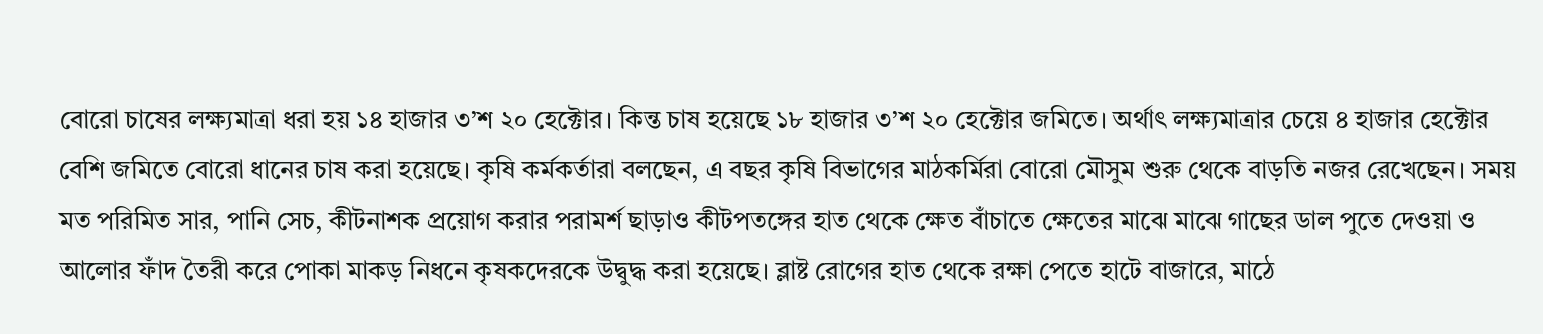বোরো চাষের লক্ষ্যমাত্রা ধরা হয় ১৪ হাজার ৩’শ ২০ হেক্টোর। কিন্ত চাষ হয়েছে ১৮ হাজার ৩’শ ২০ হেক্টোর জমিতে। অর্থাৎ লক্ষ্যমাত্রার চেয়ে ৪ হাজার হেক্টোর বেশি জমিতে বোরো ধানের চাষ করা হয়েছে। কৃষি কর্মকর্তারা বলছেন, এ বছর কৃষি বিভাগের মাঠকর্মিরা বোরো মৌসুম শুরু থেকে বাড়তি নজর রেখেছেন। সময় মত পরিমিত সার, পানি সেচ, কীটনাশক প্রয়োগ করার পরামর্শ ছাড়াও কীটপতঙ্গের হাত থেকে ক্ষেত বাঁচাতে ক্ষেতের মাঝে মাঝে গাছের ডাল পুতে দেওয়া ও আলোর ফাঁদ তৈরী করে পোকা মাকড় নিধনে কৃষকদেরকে উদ্বুদ্ধ করা হয়েছে। ব্লাষ্ট রোগের হাত থেকে রক্ষা পেতে হাটে বাজারে, মাঠে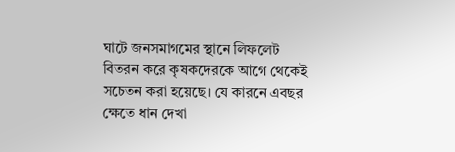ঘাটে জনসমাগমের স্থানে লিফলেট বিতরন করে কৃষকদেরকে আগে থেকেই সচেতন করা হয়েছে। যে কারনে এবছর ক্ষেতে ধান দেখা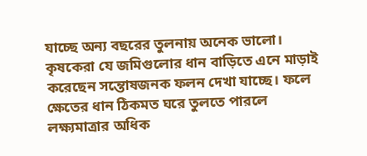যাচ্ছে অন্য বছরের তুলনায় অনেক ভালো। কৃষকেরা যে জমিগুলোর ধান বাড়িতে এনে মাড়াই করেছেন সন্তোষজনক ফলন দেখা যাচ্ছে। ফলে ক্ষেতের ধান ঠিকমত ঘরে তুলতে পারলে লক্ষ্যমাত্রার অধিক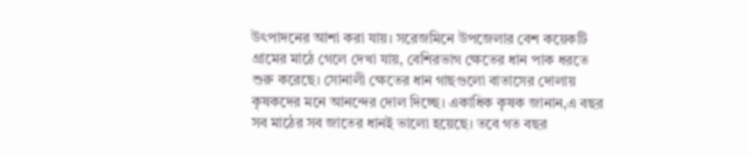উৎপাদনের আশা করা যায়। সরেজমিনে উপজেলার বেশ কয়েকটি গ্রামের মাঠে গেলে দেখা যায়, বেশিরভাগ ক্ষেতের ধান পাক ধরতে শুরু করেছে। সোনালী ক্ষেতের ধান গাছগুলো বাতাসের দোলায় কৃষকদের মনে আনন্দের দোল দিচ্ছে। একাধিক কৃষক জানান,এ বছর সব মাঠের সব জাতের ধানই ভালো হয়েছে। তবে গত বছর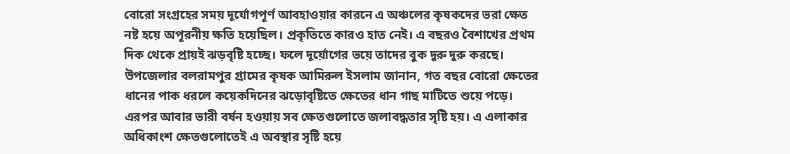বোরো সংগ্রহের সময় দূর্যোগপূর্ণ আবহাওয়ার কারনে এ অঞ্চলের কৃষকদের ভরা ক্ষেত নষ্ট হয়ে অপূরনীয় ক্ষতি হয়েছিল। প্রকৃতিতে কারও হাত নেই। এ বছরও বৈশাখের প্রথম দিক থেকে প্রায়ই ঝড়বৃষ্টি হচ্ছে। ফলে দূর্য়োগের ভয়ে তাদের বুক দুরু দুরু করছে। উপজেলার বলরামপুর গ্রামের কৃষক আমিরুল ইসলাম জানান, গত বছর বোরো ক্ষেতের ধানের পাক ধরলে কয়েকদিনের ঝড়োবৃষ্টিতে ক্ষেতের ধান গাছ মাটিতে শুয়ে পড়ে। এরপর আবার ভারী বর্ষন হওয়ায় সব ক্ষেতগুলোতে জলাবদ্ধতার সৃষ্টি হয়। এ এলাকার অধিকাংশ ক্ষেতগুলোতেই এ অবস্থার সৃষ্টি হয়ে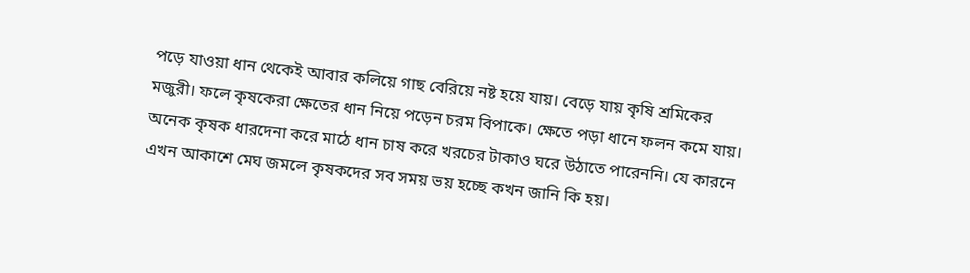পড়ে যাওয়া ধান থেকেই আবার কলিয়ে গাছ বেরিয়ে নষ্ট হয়ে যায়। বেড়ে যায় কৃষি শ্রমিকের মজুরী। ফলে কৃষকেরা ক্ষেতের ধান নিয়ে পড়েন চরম বিপাকে। ক্ষেতে পড়া ধানে ফলন কমে যায়। অনেক কৃষক ধারদেনা করে মাঠে ধান চাষ করে খরচের টাকাও ঘরে উঠাতে পারেননি। যে কারনে এখন আকাশে মেঘ জমলে কৃষকদের সব সময় ভয় হচ্ছে কখন জানি কি হয়।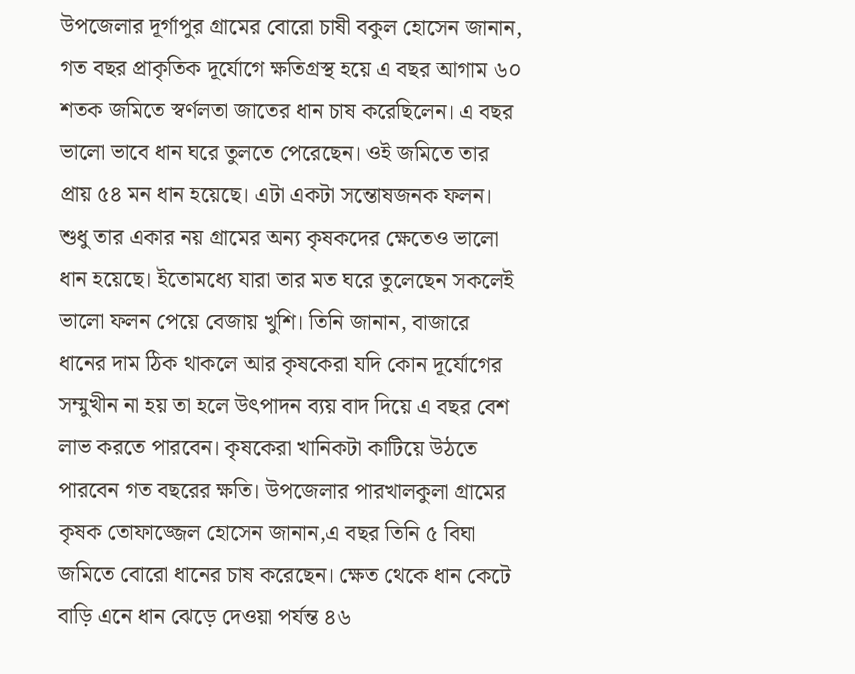উপজেলার দূর্গাপুর গ্রামের বোরো চাষী বকুল হোসেন জানান, গত বছর প্রাকৃতিক দূর্যোগে ক্ষতিগ্রস্থ হয়ে এ বছর আগাম ৬০ শতক জমিতে স্বর্ণলতা জাতের ধান চাষ করেছিলেন। এ বছর ভালো ভাবে ধান ঘরে তুলতে পেরেছেন। ওই জমিতে তার প্রায় ৫৪ মন ধান হয়েছে। এটা একটা সন্তোষজনক ফলন। শুধু তার একার নয় গ্রামের অন্য কৃষকদের ক্ষেতেও ভালো ধান হয়েছে। ইতোমধ্যে যারা তার মত ঘরে তুলেছেন সকলেই ভালো ফলন পেয়ে বেজায় খুশি। তিনি জানান, বাজারে ধানের দাম ঠিক থাকলে আর কৃষকেরা যদি কোন দূর্যোগের সম্মুখীন না হয় তা হলে উৎপাদন ব্যয় বাদ দিয়ে এ বছর বেশ লাভ করতে পারবেন। কৃষকেরা খানিকটা কাটিয়ে উঠতে পারবেন গত বছরের ক্ষতি। উপজেলার পারখালকুলা গ্রামের কৃষক তোফাজ্জেল হোসেন জানান,এ বছর তিনি ৫ বিঘা জমিতে বোরো ধানের চাষ করেছেন। ক্ষেত থেকে ধান কেটে বাড়ি এনে ধান ঝেড়ে দেওয়া পর্যন্ত ৪৬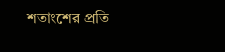শতাংশের প্রতি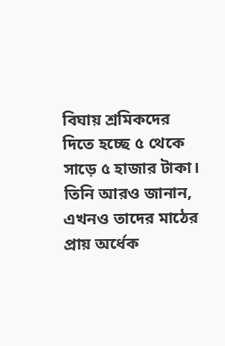বিঘায় শ্রমিকদের দিতে হচ্ছে ৫ থেকে সাড়ে ৫ হাজার টাকা। তিনি আরও জানান, এখনও তাদের মাঠের প্রায় অর্ধেক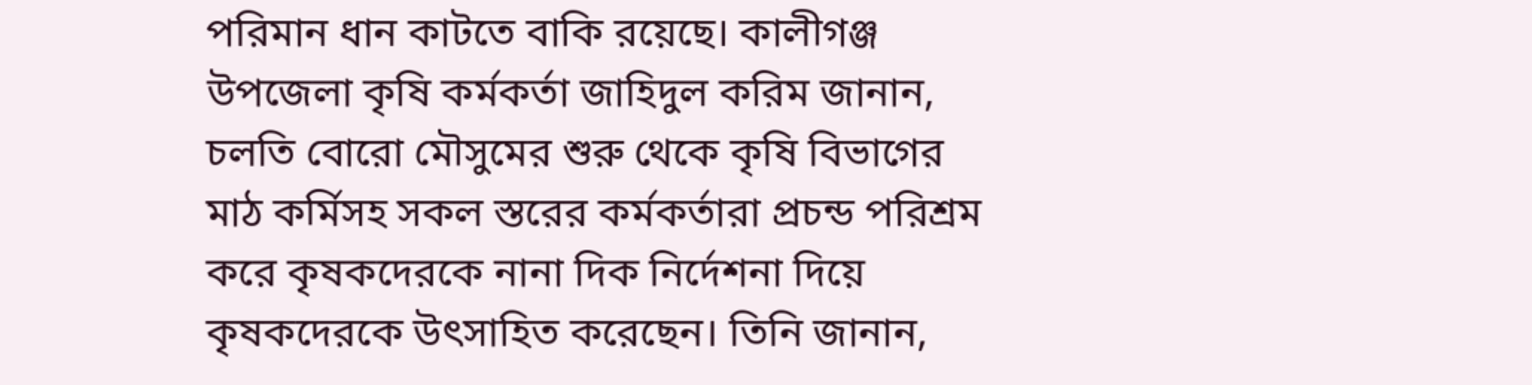পরিমান ধান কাটতে বাকি রয়েছে। কালীগঞ্জ উপজেলা কৃষি কর্মকর্তা জাহিদুল করিম জানান, চলতি বোরো মৌসুমের শুরু থেকে কৃষি বিভাগের মাঠ কর্মিসহ সকল স্তরের কর্মকর্তারা প্রচন্ড পরিশ্রম করে কৃষকদেরকে নানা দিক নির্দেশনা দিয়ে কৃষকদেরকে উৎসাহিত করেছেন। তিনি জানান,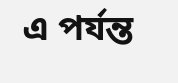এ পর্যন্ত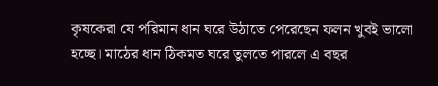কৃষকেরা যে পরিমান ধান ঘরে উঠাতে পেরেছেন ফলন খুবই ভালো হচ্ছে। মাঠের ধান ঠিকমত ঘরে তুলতে পারলে এ বছর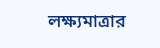লক্ষ্যমাত্রার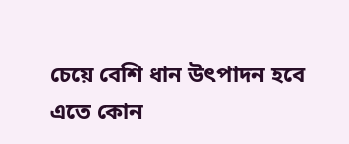চেয়ে বেশি ধান উৎপাদন হবে এতে কোন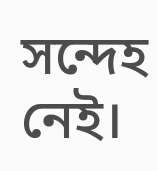সন্দেহ নেই।